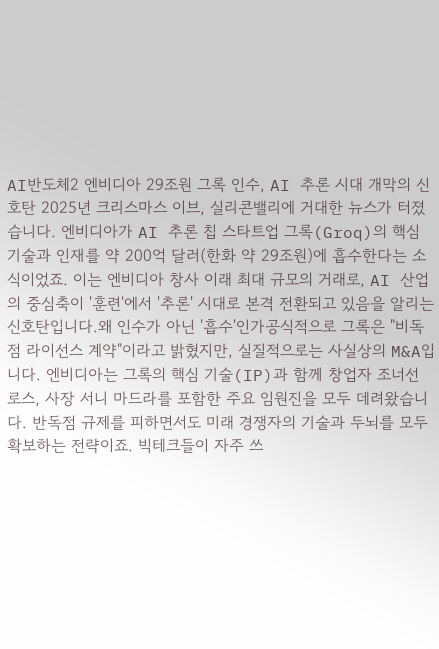AI반도체2 엔비디아 29조원 그록 인수, AI 추론 시대 개막의 신호탄 2025년 크리스마스 이브, 실리콘밸리에 거대한 뉴스가 터졌습니다. 엔비디아가 AI 추론 칩 스타트업 그록(Groq)의 핵심 기술과 인재를 약 200억 달러(한화 약 29조원)에 흡수한다는 소식이었죠. 이는 엔비디아 창사 이래 최대 규모의 거래로, AI 산업의 중심축이 '훈련'에서 '추론' 시대로 본격 전환되고 있음을 알리는 신호탄입니다.왜 인수가 아닌 '흡수'인가공식적으로 그록은 "비독점 라이선스 계약"이라고 밝혔지만, 실질적으로는 사실상의 M&A입니다. 엔비디아는 그록의 핵심 기술(IP)과 함께 창업자 조너선 로스, 사장 서니 마드라를 포함한 주요 임원진을 모두 데려왔습니다. 반독점 규제를 피하면서도 미래 경쟁자의 기술과 두뇌를 모두 확보하는 전략이죠. 빅테크들이 자주 쓰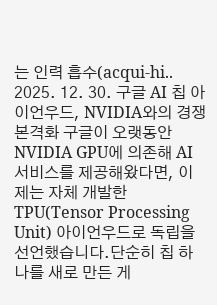는 인력 흡수(acqui-hi.. 2025. 12. 30. 구글 AI 칩 아이언우드, NVIDIA와의 경쟁 본격화 구글이 오랫동안 NVIDIA GPU에 의존해 AI 서비스를 제공해왔다면, 이제는 자체 개발한 TPU(Tensor Processing Unit) 아이언우드로 독립을 선언했습니다.단순히 칩 하나를 새로 만든 게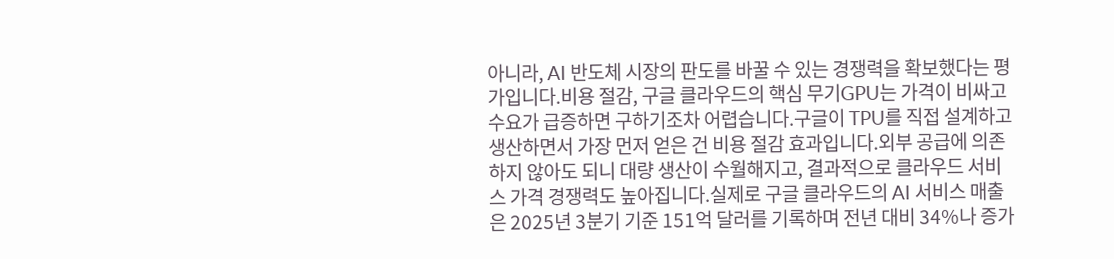아니라, AI 반도체 시장의 판도를 바꿀 수 있는 경쟁력을 확보했다는 평가입니다.비용 절감, 구글 클라우드의 핵심 무기GPU는 가격이 비싸고 수요가 급증하면 구하기조차 어렵습니다.구글이 TPU를 직접 설계하고 생산하면서 가장 먼저 얻은 건 비용 절감 효과입니다.외부 공급에 의존하지 않아도 되니 대량 생산이 수월해지고, 결과적으로 클라우드 서비스 가격 경쟁력도 높아집니다.실제로 구글 클라우드의 AI 서비스 매출은 2025년 3분기 기준 151억 달러를 기록하며 전년 대비 34%나 증가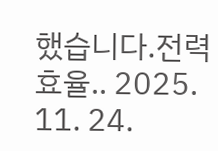했습니다.전력 효율.. 2025. 11. 24.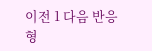이전 1 다음 반응형